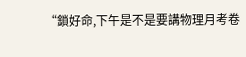“鎖好命,下午是不是要講物理月考卷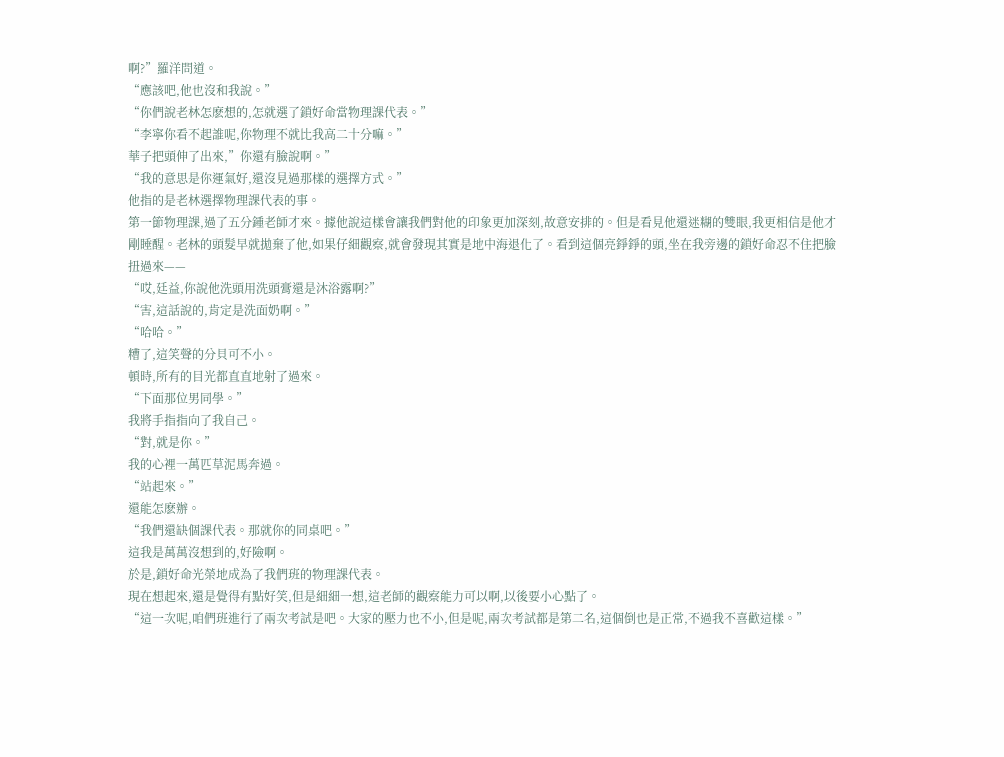啊?”羅洋問道。
“應該吧,他也沒和我說。”
“你們說老林怎麽想的,怎就選了鎖好命當物理課代表。”
“李寧你看不起誰呢,你物理不就比我高二十分嘛。”
華子把頭伸了出來,”你還有臉說啊。”
“我的意思是你運氣好,還沒見過那樣的選擇方式。”
他指的是老林選擇物理課代表的事。
第一節物理課,過了五分鍾老師才來。據他說這樣會讓我們對他的印象更加深刻,故意安排的。但是看見他還迷糊的雙眼,我更相信是他才剛睡醒。老林的頭髮早就拋棄了他,如果仔細觀察,就會發現其實是地中海退化了。看到這個亮錚錚的頭,坐在我旁邊的鎖好命忍不住把臉扭過來——
“哎,廷益,你說他洗頭用洗頭膏還是沐浴露啊?”
“害,這話說的,肯定是洗面奶啊。”
“哈哈。”
糟了,這笑聲的分貝可不小。
頓時,所有的目光都直直地射了過來。
“下面那位男同學。”
我將手指指向了我自己。
“對,就是你。”
我的心裡一萬匹草泥馬奔過。
“站起來。”
還能怎麽辦。
“我們還缺個課代表。那就你的同桌吧。”
這我是萬萬沒想到的,好險啊。
於是,鎖好命光榮地成為了我們班的物理課代表。
現在想起來,還是覺得有點好笑,但是細細一想,這老師的觀察能力可以啊,以後要小心點了。
“這一次呢,咱們班進行了兩次考試是吧。大家的壓力也不小,但是呢,兩次考試都是第二名,這個倒也是正常,不過我不喜歡這樣。”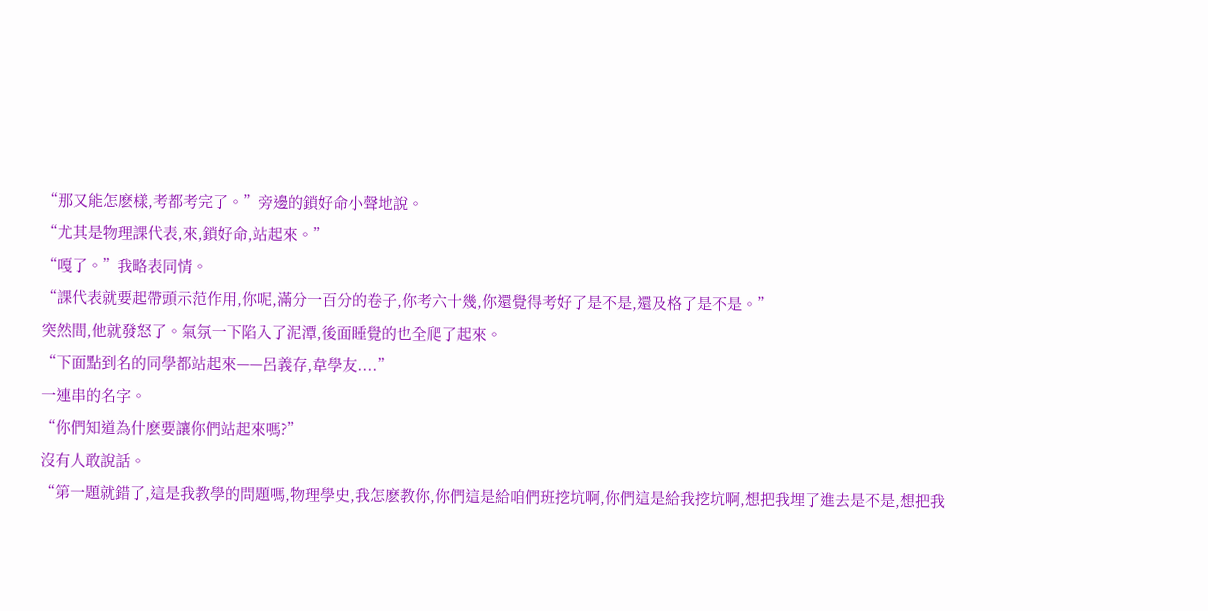“那又能怎麽樣,考都考完了。”旁邊的鎖好命小聲地說。
“尤其是物理課代表,來,鎖好命,站起來。”
“嘎了。”我略表同情。
“課代表就要起帶頭示范作用,你呢,滿分一百分的卷子,你考六十幾,你還覺得考好了是不是,還及格了是不是。”
突然間,他就發怒了。氣氛一下陷入了泥潭,後面睡覺的也全爬了起來。
“下面點到名的同學都站起來——呂義存,韋學友....”
一連串的名字。
“你們知道為什麽要讓你們站起來嗎?”
沒有人敢說話。
“第一題就錯了,這是我教學的問題嗎,物理學史,我怎麽教你,你們這是給咱們班挖坑啊,你們這是給我挖坑啊,想把我埋了進去是不是,想把我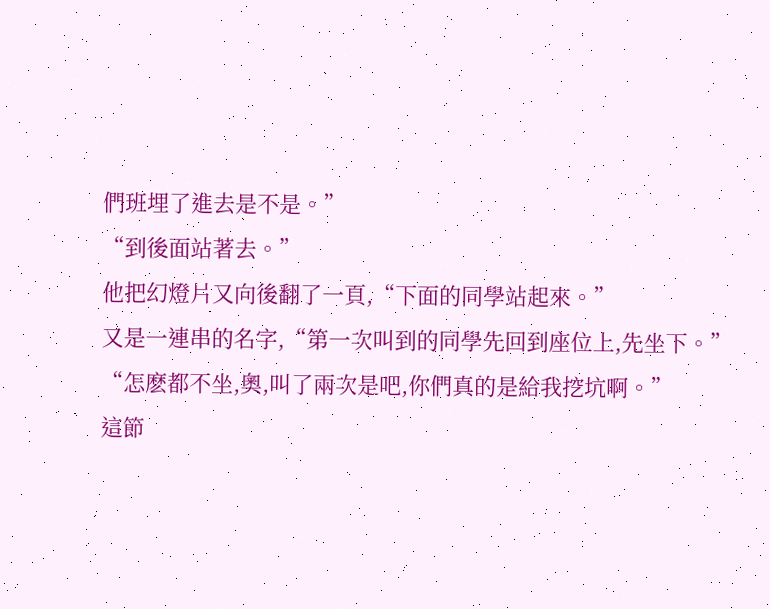們班埋了進去是不是。”
“到後面站著去。”
他把幻燈片又向後翻了一頁,“下面的同學站起來。”
又是一連串的名字,“第一次叫到的同學先回到座位上,先坐下。”
“怎麽都不坐,奧,叫了兩次是吧,你們真的是給我挖坑啊。”
這節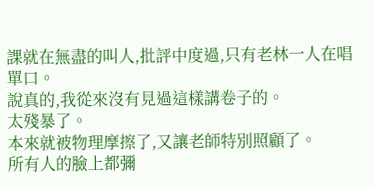課就在無盡的叫人,批評中度過,只有老林一人在唱單口。
說真的,我從來沒有見過這樣講卷子的。
太殘暴了。
本來就被物理摩擦了,又讓老師特別照顧了。
所有人的臉上都彌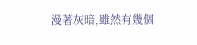漫著灰暗,雖然有幾個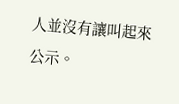人並沒有讓叫起來公示。